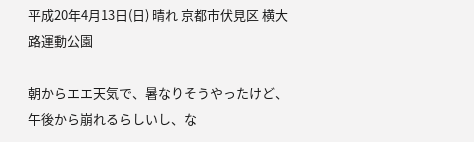平成20年4月13日(日) 晴れ 京都市伏見区 横大路運動公園

朝からエエ天気で、暑なりそうやったけど、午後から崩れるらしいし、な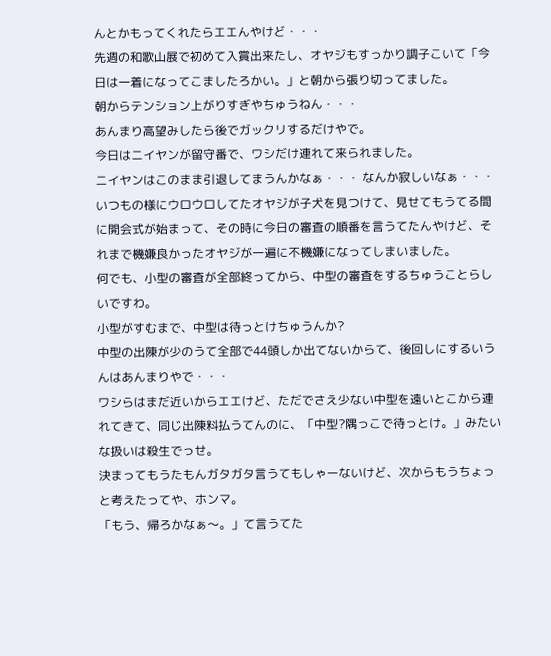んとかもってくれたらエエんやけど・・・
先週の和歌山展で初めて入賞出来たし、オヤジもすっかり調子こいて「今日は一着になってこましたろかい。」と朝から張り切ってました。
朝からテンション上がりすぎやちゅうねん・・・
あんまり高望みしたら後でガックリするだけやで。
今日はニイヤンが留守番で、ワシだけ連れて来られました。
ニイヤンはこのまま引退してまうんかなぁ・・・ なんか寂しいなぁ・・・
いつもの様にウロウロしてたオヤジが子犬を見つけて、見せてもうてる間に開会式が始まって、その時に今日の審査の順番を言うてたんやけど、それまで機嫌良かったオヤジが一遍に不機嫌になってしまいました。
何でも、小型の審査が全部終ってから、中型の審査をするちゅうことらしいですわ。
小型がすむまで、中型は待っとけちゅうんか?
中型の出陳が少のうて全部で44頭しか出てないからて、後回しにするいうんはあんまりやで・・・
ワシらはまだ近いからエエけど、ただでさえ少ない中型を遠いとこから連れてきて、同じ出陳料払うてんのに、「中型?隅っこで待っとけ。」みたいな扱いは殺生でっせ。
決まってもうたもんガタガタ言うてもしゃーないけど、次からもうちょっと考えたってや、ホンマ。
「もう、帰ろかなぁ〜。」て言うてた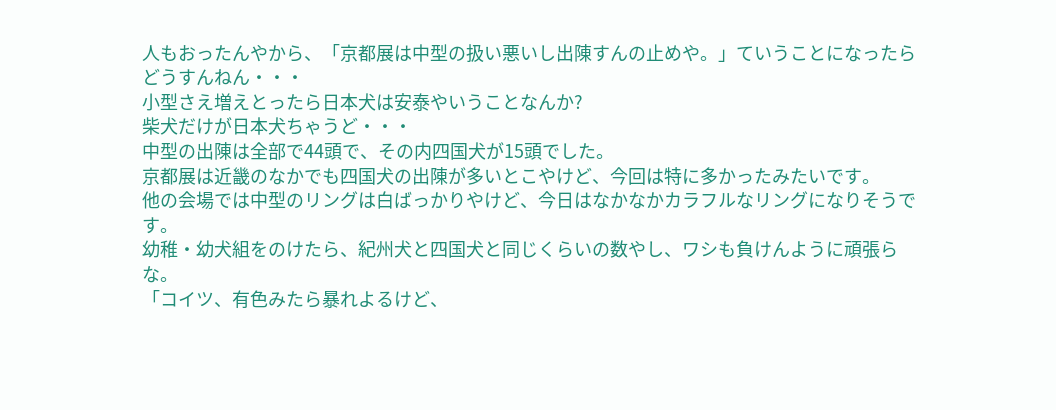人もおったんやから、「京都展は中型の扱い悪いし出陳すんの止めや。」ていうことになったらどうすんねん・・・
小型さえ増えとったら日本犬は安泰やいうことなんか?
柴犬だけが日本犬ちゃうど・・・
中型の出陳は全部で44頭で、その内四国犬が15頭でした。
京都展は近畿のなかでも四国犬の出陳が多いとこやけど、今回は特に多かったみたいです。
他の会場では中型のリングは白ばっかりやけど、今日はなかなかカラフルなリングになりそうです。
幼稚・幼犬組をのけたら、紀州犬と四国犬と同じくらいの数やし、ワシも負けんように頑張らな。
「コイツ、有色みたら暴れよるけど、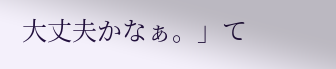大丈夫かなぁ。」て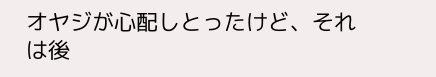オヤジが心配しとったけど、それは後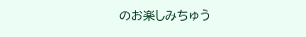のお楽しみちゅう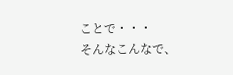ことで・・・
そんなこんなで、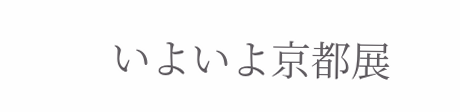いよいよ京都展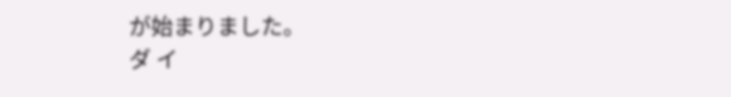が始まりました。
ダ イ